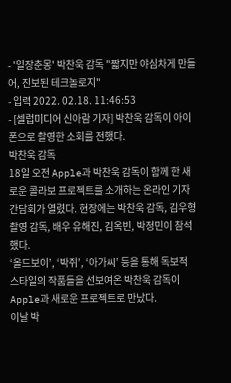- '일장춘몽' 박찬욱 감독 "짧지만 야심차게 만들어, 진보된 테크놀로지"
- 입력 2022. 02.18. 11:46:53
- [셀럽미디어 신아람 기자] 박찬욱 감독이 아이폰으로 촬영한 소회를 전했다.
박찬욱 감독
18일 오전 Apple과 박찬욱 감독이 함께 한 새로운 콜라보 프로젝트를 소개하는 온라인 기자간담회가 열렸다. 현장에는 박찬욱 감독, 김우형 촬영 감독, 배우 유해진, 김옥빈, 박정민이 참석했다.
‘올드보이’, ‘박쥐’, ‘아가씨’ 등을 통해 독보적 스타일의 작품들을 선보여온 박찬욱 감독이 Apple과 새로운 프로젝트로 만났다.
이날 박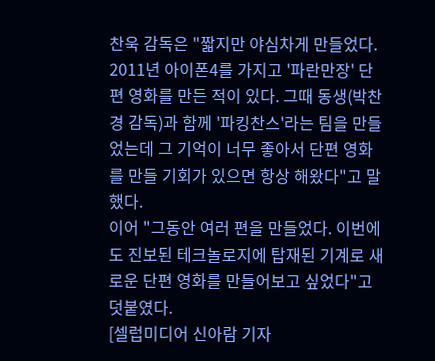찬욱 감독은 "짧지만 야심차게 만들었다. 2011년 아이폰4를 가지고 '파란만장' 단편 영화를 만든 적이 있다. 그때 동생(박찬경 감독)과 함께 '파킹찬스'라는 팀을 만들었는데 그 기억이 너무 좋아서 단편 영화를 만들 기회가 있으면 항상 해왔다"고 말했다.
이어 "그동안 여러 편을 만들었다. 이번에도 진보된 테크놀로지에 탑재된 기계로 새로운 단편 영화를 만들어보고 싶었다"고 덧붙였다.
[셀럽미디어 신아람 기자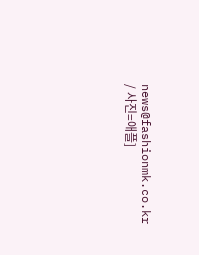news@fashionmk.co.kr / 사진=애플]